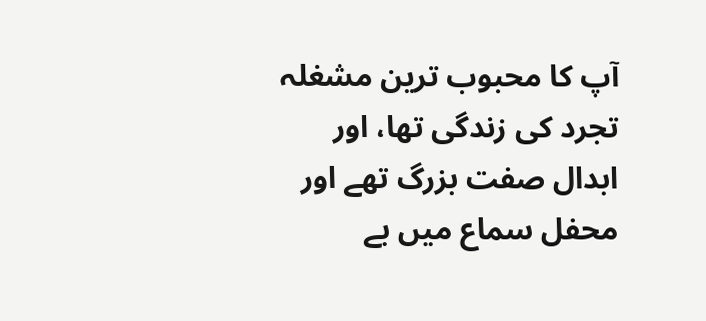آپ کا محبوب ترین مشغلہ تجرد کی زندگی تھا، اور ابدال صفت بزرگ تھے اور محفل سماع میں بے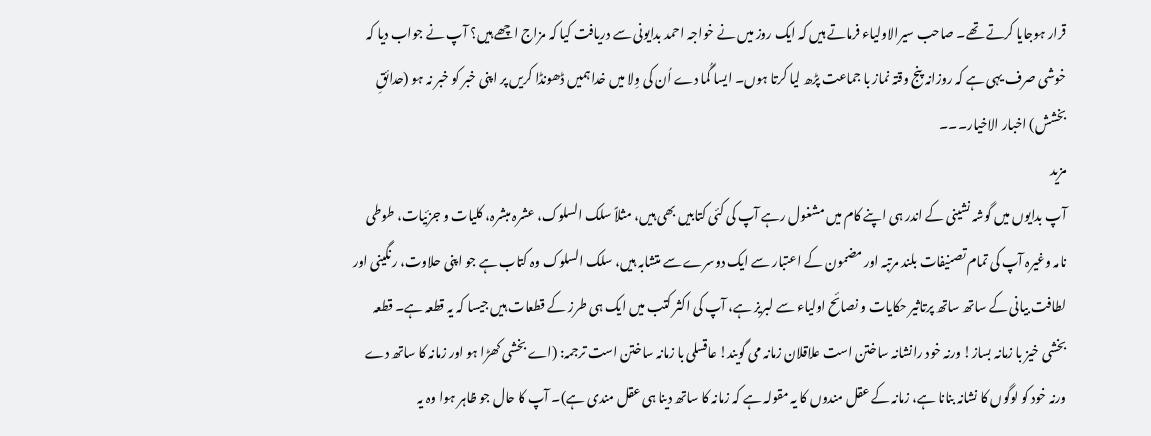قرار ہوجایا کرتے تھے۔ صاحب سیرالاولیاء فرماتے ہیں کہ ایک روز میں نے خواجہ احمد بدایونی سے دریافت کیا کہ مزاج اچھے ہیں؟ آپ نے جواب دیا کہ خوشی صرف یہی ہے کہ روزانہ پنج وقتہ نماز با جماعت پڑھ لیا کرتا ہوں۔ ایسا گُما دے اُن کی وِلا میں خدا ہمیں ڈھونڈا کریں پر اپنی خبر کو خبر نہ ہو (حدائقِ بخشش) اخبار الاخیار۔۔۔
مزید
آپ بدایوں میں گوشہ نشینی کے اندر ہی اپنے کام میں مشغول رہے آپ کی کئی کتابیں بھی ہیں، مثلاً سلک السلوک، عشرہ مبشرہ، کلیات و جزئیات، طوطی نامہ وغیرہ آپ کی تمام تصنیفات بلند مرتبہ اور مضمون کے اعتبار سے ایک دوسرے سے متشابہ ہیں، سلک السلوک وہ کتاب ہے جو اپنی حلاوت، رنگینی اور لطافت بیانی کے ساتھ ساتھ پرتاثیر حکایات و نصائح اولیاء سے لبریز ہے، آپ کی اکثر کتب میں ایک ہی طرز کے قطعات ہیں جیسا کہ یہ قطعہ ہے۔ قطعہ بخشی خیز با زمانہ بساز! ورنہ خود رانشانہ ساختن است علاقلان زمانہ می گویند! عاقسلی با زمانہ ساختن است ترجمہ: (اے بخشی کھڑا ہو اور زمانہ کا ساتھ دے ورنہ خود کو لوگوں کا نشانہ بنانا ہے، زمانہ کے عقل مندوں کا یہ مقولہ ہے کہ زمانہ کا ساتھ دینا ہی عقل مندی ہے)۔ آپ کا حال جو ظاہر ہوا وہ یہ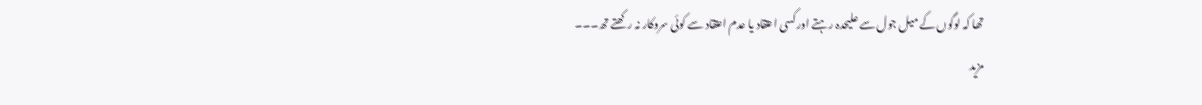تھا کہ لوگوں کے میل جول سے علیحدہ رہتے اور کسی اعتقاد یا عدم اعتقاد سے کوئی سروکار نہ رکھتے تھ۔۔۔
مزید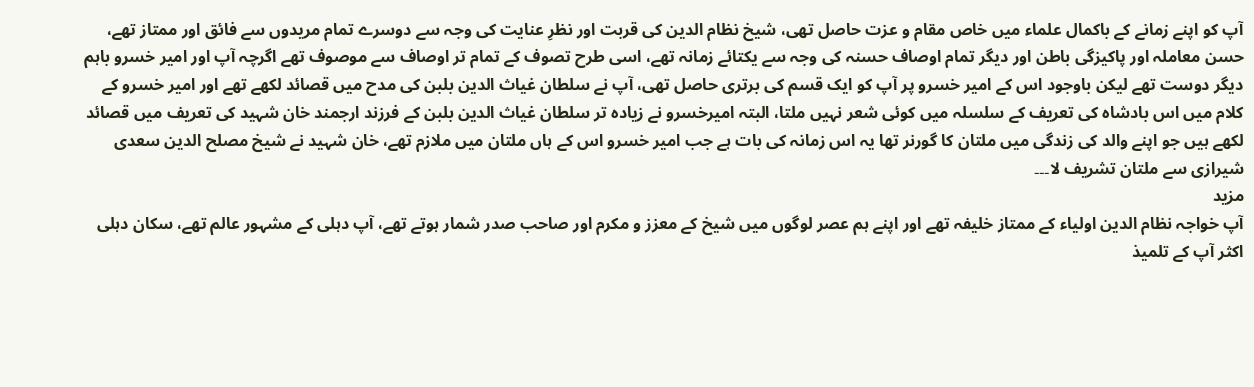آپ کو اپنے زمانے کے باکمال علماء میں خاص مقام و عزت حاصل تھی، شیخ نظام الدین کی قربت اور نظرِ عنایت کی وجہ سے دوسرے تمام مریدوں سے فائق اور ممتاز تھے، حسن معاملہ اور پاکیزگی باطن اور دیگر تمام اوصاف حسنہ کی وجہ سے یکتائے زمانہ تھے، اسی طرح تصوف کے تمام تر اوصاف سے موصوف تھے اگرچہ آپ اور امیر خسرو باہم دیگر دوست تھے لیکن باوجود اس کے امیر خسرو پر آپ کو ایک قسم کی برتری حاصل تھی، آپ نے سلطان غیاث الدین بلبن کی مدح میں قصائد لکھے تھے اور امیر خسرو کے کلام میں اس بادشاہ کی تعریف کے سلسلہ میں کوئی شعر نہیں ملتا، البتہ امیرخسرو نے زیادہ تر سلطان غیاث الدین بلبن کے فرزند ارجمند خان شہید کی تعریف میں قصائد لکھے ہیں جو اپنے والد کی زندگی میں ملتان کا گورنر تھا یہ اس زمانہ کی بات ہے جب امیر خسرو اس کے ہاں ملتان میں ملازم تھے، خان شہید نے شیخ مصلح الدین سعدی شیرازی سے ملتان تشریف لا۔۔۔
مزید
آپ خواجہ نظام الدین اولیاء کے ممتاز خلیفہ تھے اور اپنے ہم عصر لوگوں میں شیخ کے معزز و مکرم اور صاحب صدر شمار ہوتے تھے، آپ دہلی کے مشہور عالم تھے، سکان دہلی اکثر آپ کے تلمیذ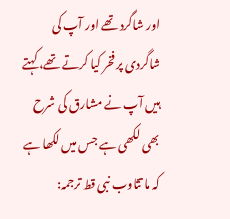اور شاگرد تھے اور آپ کی شاگردی پر فخر کیا کرتے تھے، کہتے ہیں آپ نے مشارق کی شرح بھی لکھی ہے جس میں لکھا ہے کہ ما تثاوب نبی قط ترجمہ: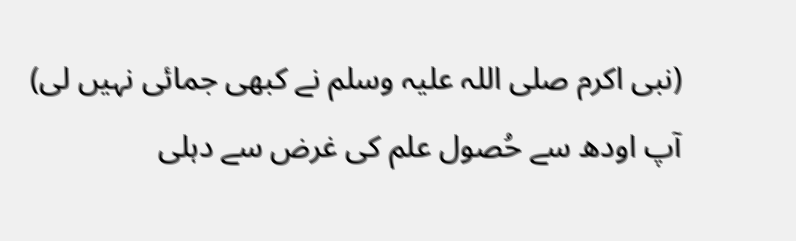(نبی اکرم صلی اللہ علیہ وسلم نے کبھی جمائی نہیں لی) آپ اودھ سے حُصول علم کی غرض سے دہلی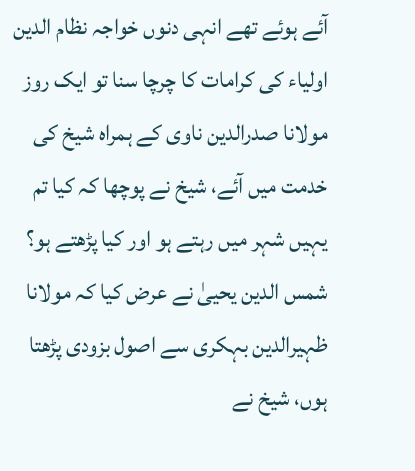آئے ہوئے تھے انہی دنوں خواجہ نظام الدین اولیاء کی کرامات کا چرچا سنا تو ایک روز مولانا صدرالدین ناوی کے ہمراہ شیخ کی خدمت میں آئے، شیخ نے پوچھا کہ کیا تم یہیں شہر میں رہتے ہو اور کیا پڑھتے ہو؟ شمس الدین یحییٰ نے عرض کیا کہ مولانا ظہیرالدین بہکری سے اصول بزودی پڑھتا ہوں، شیخ نے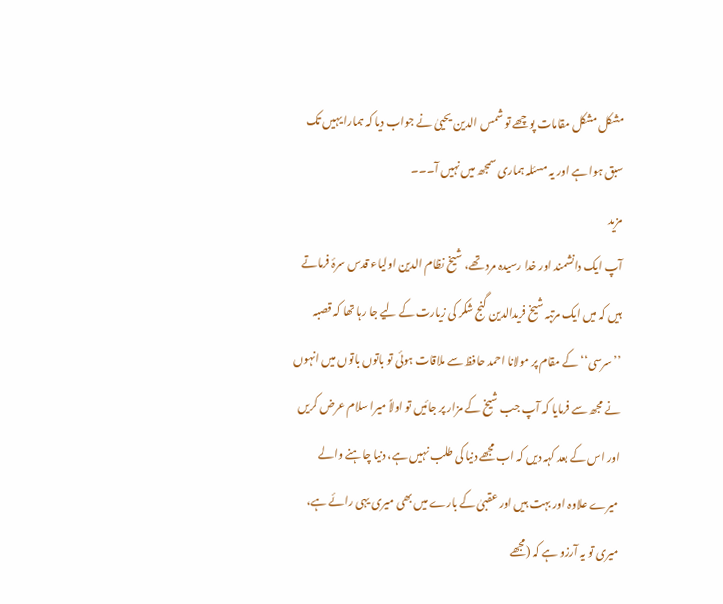مشکل مشکل مقامات پوچھے تو شمس الدین یحییٰ نے جواب دیا کہ ہمارا یہیں تک سبق ہوا ہے اور یہ مسئلہ ہماری سمجھ میں نہیں آ۔۔۔
مزید
آپ ایک دانشمند اور خدا رسیدہ مرد تھے، شیخ نظام الدین اولیاء قدس سرۂ فرماتے ہیں کہ میں ایک مرتبہ شیخ فریدالدین گنج شکر کی زیارت کے لیے جا رہا تھا کہ قصبہ ’’سرسی‘‘ کے مقام پر مولانا احمد حافظ سے ملاقات ہوئی تو باتوں باتوں میں انہوں نے مجھ سے فرمایا کہ آپ جب شیخ کے مزار پر جائیں تو اولاً میرا سلام عرض کریں اور اس کے بعد کہہ دیں کہ اب مجھے دنیا کی طلب نہیں ہے، دنیا چاہنے والے میرے علاوہ اور بہت ہیں اور عقبیٰ کے بارے میں بھی میری یہی رائے ہے، میری تو یہ آرزو ہے کہ (مجھے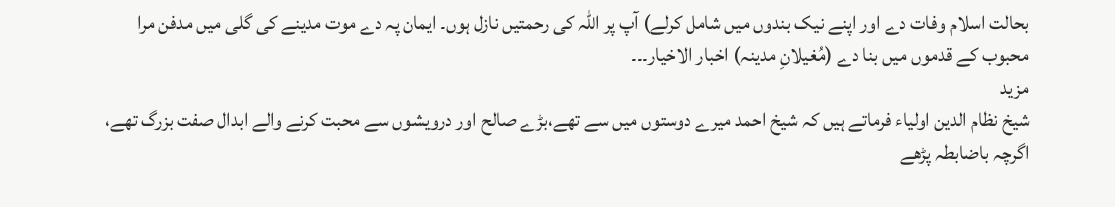بحالت اسلام وفات دے اور اپنے نیک بندوں میں شامل کرلے) آپ پر اللہ کی رحمتیں نازل ہوں۔ ایمان پہ دے موت مدینے کی گلی میں مدفن مرا محبوب کے قدموں میں بنا دے (مُغیلانِ مدینہ) اخبار الاخیار۔۔۔
مزید
شیخ نظام الدین اولیاء فرماتے ہیں کہ شیخ احمد میرے دوستوں میں سے تھے،بڑے صالح اور درویشوں سے محبت کرنے والے ابدال صفت بزرگ تھے، اگرچہ باضابطہ پڑھے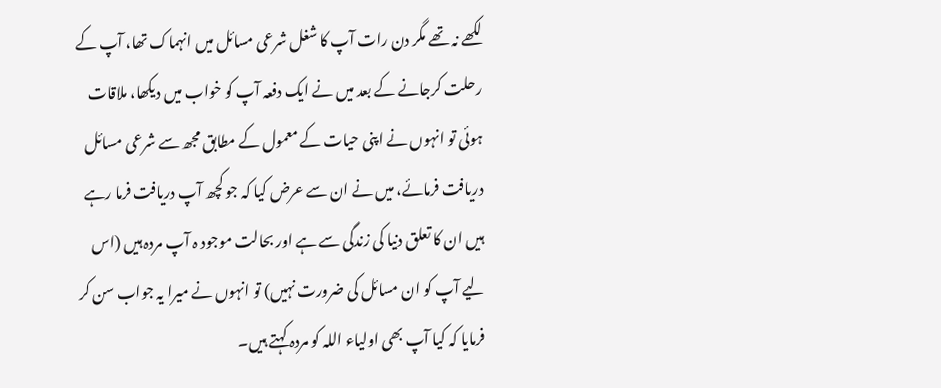لکھے نہ تھے مگر دن رات آپ کا شغل شرعی مسائل میں انہماک تھا، آپ کے رحلت کرجانے کے بعد میں نے ایک دفعہ آپ کو خواب میں دیکھا، ملاقات ہوئی تو انہوں نے اپنی حیات کے معمول کے مطابق مجھ سے شرعی مسائل دریافت فرمائے، میں نے ان سے عرض کیا کہ جو کچھ آپ دریافت فرما رہے ہیں ان کا تعلق دنیا کی زندگی سے ہے اور بحالت موجود ہ آپ مردہ ہیں (اس لیے آپ کو ان مسائل کی ضرورت نہیں) تو انہوں نے میرا یہ جواب سن کر فرمایا کہ کیا آپ بھی اولیاء اللہ کو مردہ کہتے ہیں۔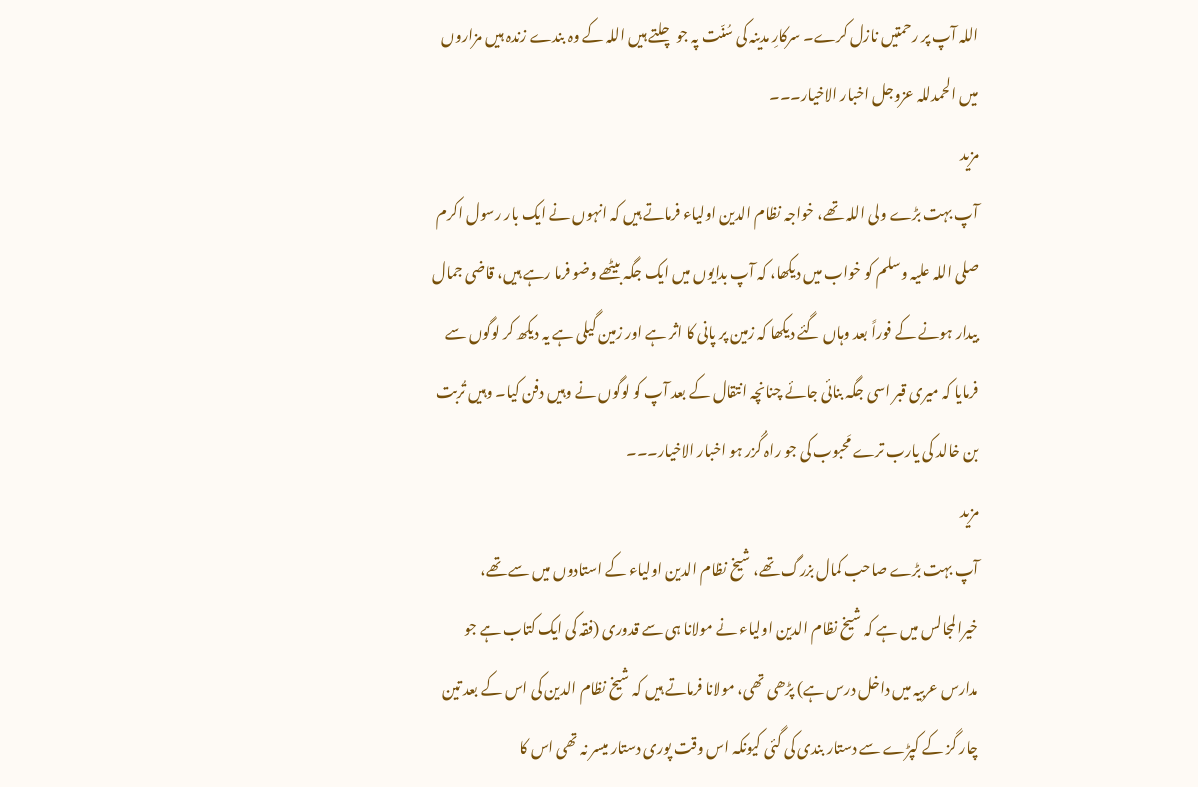اللہ آپ پر رحمتیں نازل کرے۔ سرکارِ مدینہ کی سُنّت پہ جو چلتے ہیں اللہ کے وہ بندے زندہ ہیں مزاروں میں الحمدللہ عزوجل اخبار الاخیار۔۔۔
مزید
آپ بہت بڑے ولی اللہ تھے، خواجہ نظام الدین اولیاء فرماتے ہیں کہ انہوں نے ایک بار رسول اکرم صلی اللہ علیہ وسلم کو خواب میں دیکھا، کہ آپ بدایوں میں ایک جگہ بیٹھے وضو فرما رہے ہیں، قاضی جمال بیدار ہونے کے فوراً بعد وہاں گئے دیکھا کہ زمین پر پانی کا اثر ہے اور زمین گیلی ہے یہ دیکھ کر لوگوں سے فرمایا کہ میری قبر اسی جگہ بنائی جائے چنانچہ انتقال کے بعد آپ کو لوگوں نے وہیں دفن کیا۔ وہیں تُربت بن خالد کی یارب ترے مَحبوب کی جو راہ گُزر ہو اخبار الاخیار۔۔۔
مزید
آپ بہت بڑے صاحب کمال بزرگ تھے، شیخ نظام الدین اولیاء کے استادوں میں سے تھے، خیرالمجالس میں ہے کہ شیخ نظام الدین اولیاء نے مولانا ہی سے قدوری (فقہ کی ایک کتاب ہے جو مدارس عربیہ میں داخل درس ہے) پڑھی تھی، مولانا فرماتے ہیں کہ شیخ نظام الدین کی اس کے بعد تین چار گز کے کپڑے سے دستار بندی کی گئی کیونکہ اس وقت پوری دستار میسر نہ تھی اس کا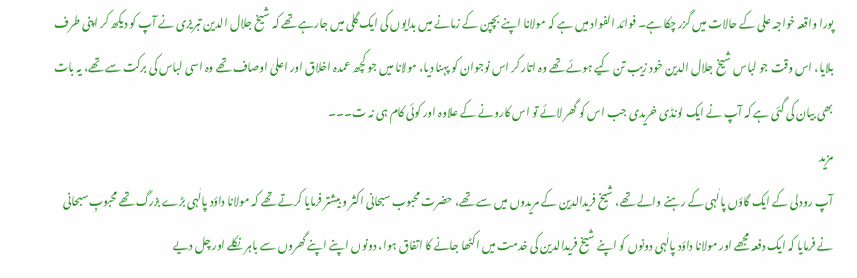پورا واقعہ خواجہ علی کے حالات میں گزر چکا ہے۔ فوائد الفواد میں ہے کہ مولانا اپنے بچپن کے زمانے میں بدایوں کی ایک گلی میں جارہے تھے کہ شیخ جلال الدین تبریزی نے آپ کو دیکھ کر اپنی طرف بلایا، اس وقت جو لباس شیخ جلال الدین خود زیب تن کیے ہوئے تھے وہ اتار کر اس نوجوان کو پہنا دیا، مولانا میں جو کچھ عمدہ اخلاق اور اعلیٰ اوصاف تھے وہ اسی لباس کی برکت سے تھے، یہ بات بھی بیان کی گئی ہے کہ آپ نے ایک لونڈی خریدی جب اس کو گھر لائے تو اس کارونے کے علاوہ اور کوئی کام ہی نہ ت۔۔۔
مزید
آپ رودلی کے ایک گاؤں پالٰہی کے رہنے والے تھے، شیخ فریدالدین کے مریدوں میں سے تھے، حضرت محبوب سبحانی اکثر و بیشتر فرمایا کرتے تھے کہ مولانا داؤد پالٰہی بڑے بزرگ تھے محبوبِ سبحانی نے فرمایا کہ ایک دفعہ مجھے اور مولانا داؤد پالٰہی دونوں کو اپنے شیخ فریدالدین کی خدمت میں اکٹھا جانے کا اتفاق ہوا، دونوں اپنے اپنے گھروں سے باہر نکلے اور چل دیے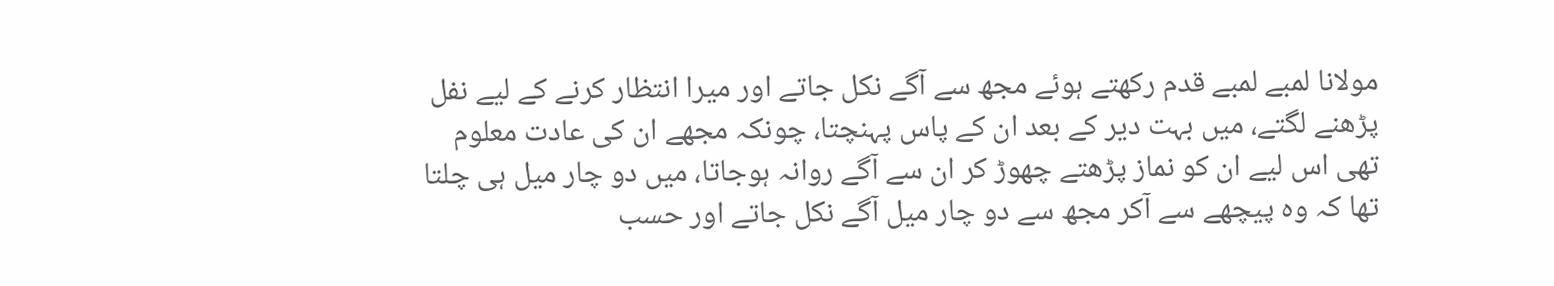مولانا لمبے لمبے قدم رکھتے ہوئے مجھ سے آگے نکل جاتے اور میرا انتظار کرنے کے لیے نفل پڑھنے لگتے، میں بہت دیر کے بعد ان کے پاس پہنچتا، چونکہ مجھے ان کی عادت معلوم تھی اس لیے ان کو نماز پڑھتے چھوڑ کر ان سے آگے روانہ ہوجاتا، میں دو چار میل ہی چلتا تھا کہ وہ پیچھے سے آکر مجھ سے دو چار میل آگے نکل جاتے اور حسب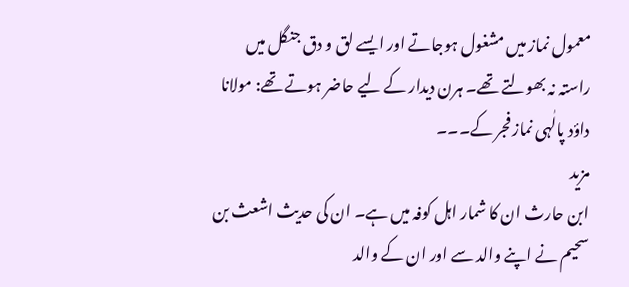معمول نماز میں مشغول ہوجاتے اور ایسے لق و دق جنگل میں راستہ نہ بھولتے تھے۔ ہرن دیدار کے لیے حاضر ہوتے تھے: مولانا داؤد پالٰہی نماز فجر کے۔۔۔
مزید
ابن حارث ان کا شمار اہل کوفہ میں ہے۔ ان کی حدیث اشعث بن سحیم نے اپنے والد سے اور ان کے والد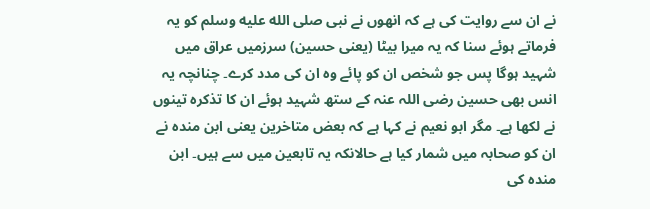نے ان سے روایت کی ہے کہ انھوں نے نبی صلى الله عليه وسلم کو یہ فرماتے ہوئے سنا کہ یہ میرا بیٹا (یعنی حسین) سرزمیں عراق میں شہید ہوگا پس جو شخص ان کو پائے وہ ان کی مدد کرے۔ چنانچہ یہ انس بھی حسین رضی اللہ عنہ کے ستھ شہید ہوئے ان کا تذکرہ تینوں نے لکھا ہے۔ مگر ابو نعیم نے کہا ہے کہ بعض متاخرین یعنی ابن مندہ نے ان کو صحابہ میں شمار کیا ہے حالانکہ یہ تابعین میں سے ہیں۔ ابن مندہ کی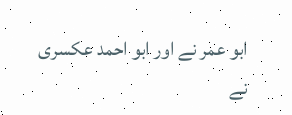ابو عمر نے اور ابو احمد عکسری نے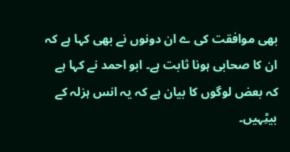بھی موافقت کی ے ان دونوں نے بھی کہا ہے کہ ان کا صحابی ہونا ثابت ہے۔ ابو احمد نے کہا ہے کہ بعض لوگوں کا بیان ہے کہ یہ انس ہزلہ کے بیٹِہیں۔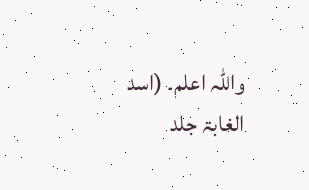واللہ اعلم۔ (اسد الغابۃ جلد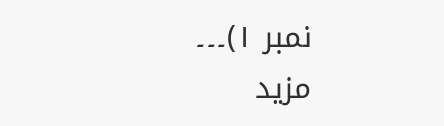نمبر ۱)۔۔۔
مزید